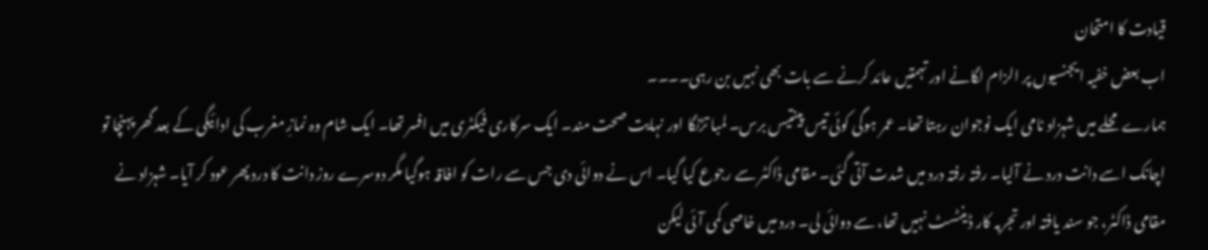قیادت کا امتحان
اب بعض خفیہ ایجنسیوں پر الزام لگانے اور تہمتیں عائد کرنے سے بات بھی نہیں بن رہی۔۔۔۔
ہمارے محلے میں شہزاد نامی ایک نوجوان رہتا تھا۔ عمر ہوگی کوئی تیس پینتیس برس۔ لمبا تڑنگا اور نہایت صحت مند۔ ایک سرکاری فیکٹری میں افسر تھا۔ ایک شام وہ نمازِ مغرب کی ادائیگی کے بعد گھر پہنچا تو اچانک اسے دانت درد نے آلیا۔ رفتہ رفتہ درد میں شدت آتی گئی۔ مقامی ڈاکٹر سے رجوع کیا گیا۔ اس نے دوائی دی جس سے رات کو افاقہ ہوگیا مگر دوسرے روز دانت کا درد پھر عود کر آیا۔ شہزاد نے مقامی ڈاکٹر، جو سند یافتہ اور تجربہ کار ڈینٹسٹ نہیں تھا، سے دوائی لی۔ درد میں خاصی کمی آئی لیکن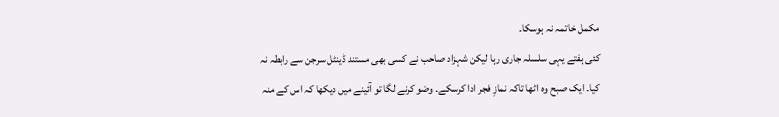مکمل خاتمہ نہ ہوسکا۔
کئی ہفتے یہی سلسلہ جاری رہا لیکن شہزاد صاحب نے کسی بھی مستند ڈینٹل سرجن سے رابطہ نہ کیا۔ ایک صبح وہ اٹھا تاکہ نمازِ فجر ادا کرسکے۔ وضو کرنے لگا تو آئینے میں دیکھا کہ اس کے منہ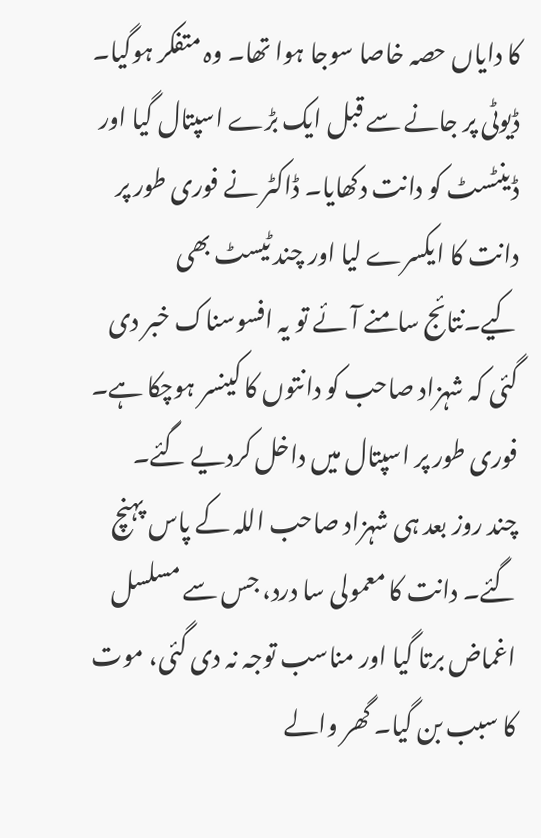کا دایاں حصہ خاصا سوجا ہوا تھا۔ وہ متفکر ہوگیا۔ ڈیوٹی پر جانے سے قبل ایک بڑے اسپتال گیا اور ڈینٹسٹ کو دانت دکھایا۔ ڈاکٹر نے فوری طور پر دانت کا ایکسرے لیا اور چند ٹیسٹ بھی کیے۔نتائج سامنے آئے تو یہ افسوسناک خبر دی گئی کہ شہزاد صاحب کو دانتوں کا کینسر ہوچکا ہے۔ فوری طور پر اسپتال میں داخل کردیے گئے۔
چند روز بعد ہی شہزاد صاحب اللہ کے پاس پہنچ گئے۔ دانت کا معمولی سا درد، جس سے مسلسل اغماض برتا گیا اور مناسب توجہ نہ دی گئی، موت کا سبب بن گیا۔ گھر والے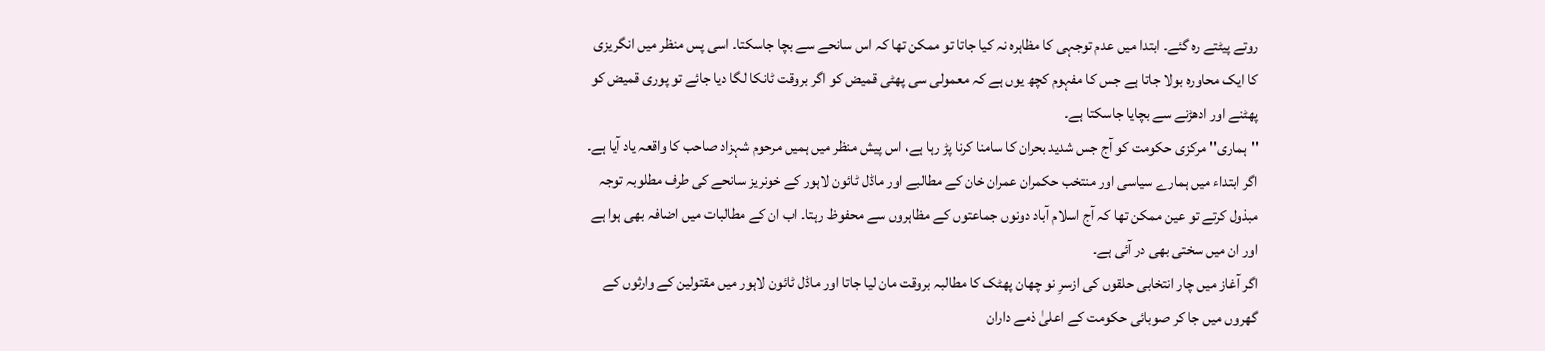روتے پیٹتے رہ گئے۔ ابتدا میں عدم توجہی کا مظاہرہ نہ کیا جاتا تو ممکن تھا کہ اس سانحے سے بچا جاسکتا۔ اسی پس منظر میں انگریزی کا ایک محاورہ بولا جاتا ہے جس کا مفہوم کچھ یوں ہے کہ معمولی سی پھٹی قمیض کو اگر بروقت ٹانکا لگا دیا جائے تو پوری قمیض کو پھٹنے اور ادھڑنے سے بچایا جاسکتا ہے۔
''ہماری'' مرکزی حکومت کو آج جس شدید بحران کا سامنا کرنا پڑ رہا ہے، اس پیش منظر میں ہمیں مرحوم شہزاد صاحب کا واقعہ یاد آیا ہے۔ اگر ابتداء میں ہمارے سیاسی اور منتخب حکمران عمران خان کے مطالبے اور ماڈل ٹائون لاہور کے خونریز سانحے کی طرف مطلوبہ توجہ مبذول کرتے تو عین ممکن تھا کہ آج اسلام آباد دونوں جماعتوں کے مظاہروں سے محفوظ رہتا۔ اب ان کے مطالبات میں اضافہ بھی ہوا ہے اور ان میں سختی بھی در آئی ہے۔
اگر آغاز میں چار انتخابی حلقوں کی ازسرِ نو چھان پھٹک کا مطالبہ بروقت مان لیا جاتا اور ماڈل ٹائون لاہور میں مقتولین کے وارثوں کے گھروں میں جا کر صوبائی حکومت کے اعلیٰ ذمے داران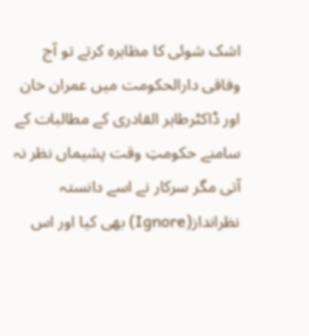اشک شوئی کا مظاہرہ کرتے تو آج وفاقی دارالحکومت میں عمران خان اور ڈاکٹرطاہر القادری کے مطالبات کے سامنے حکومتِ وقت پشیماں نظر نہ آتی مگر سرکار نے اسے دانستہ نظرانداز(Ignore) بھی کیا اور اس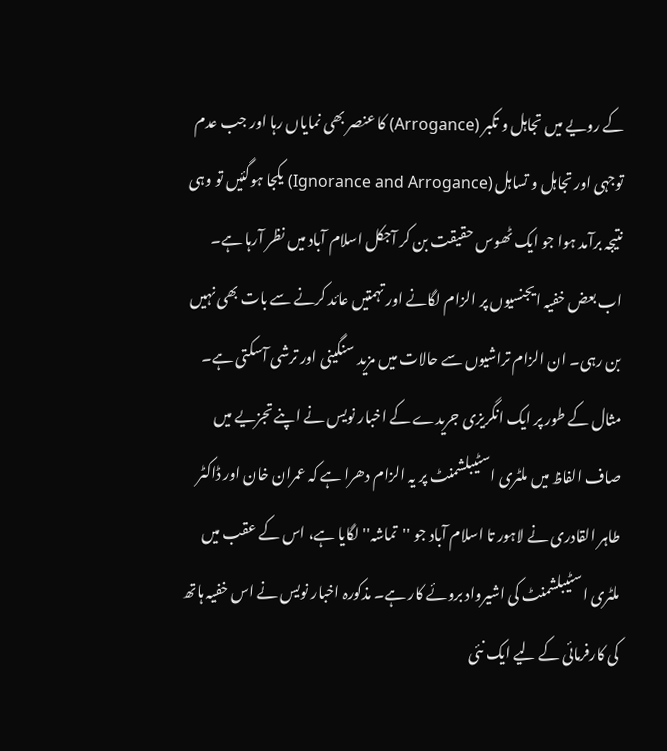کے رویے میں تجاہل و تکبر (Arrogance) کا عنصر بھی نمایاں رہا اور جب عدم توجہی اور تجاہل و تساہل (Ignorance and Arrogance) یکجا ہوگئیں تو وہی نتیجہ برآمد ہوا جو ایک ٹھوس حقیقت بن کر آجکل اسلام آباد میں نظر آرہا ہے۔
اب بعض خفیہ ایجنسیوں پر الزام لگانے اور تہمتیں عائد کرنے سے بات بھی نہیں بن رہی۔ ان الزام تراشیوں سے حالات میں مزید سنگینی اور ترشی آسکتی ہے۔ مثال کے طور پر ایک انگریزی جریدے کے اخبار نویس نے اپنے تجزیے میں صاف الفاظ میں ملٹری اسٹیبلشمنٹ پر یہ الزام دھرا ہے کہ عمران خان اور ڈاکٹر طاہر القادری نے لاہور تا اسلام آباد جو ''تماشہ'' لگایا ہے، اس کے عقب میں ملٹری اسٹیبلشمنٹ کی اشیرواد بروئے کار ہے۔ مذکورہ اخبار نویس نے اس خفیہ ہاتھ کی کارفرمائی کے لیے ایک نئی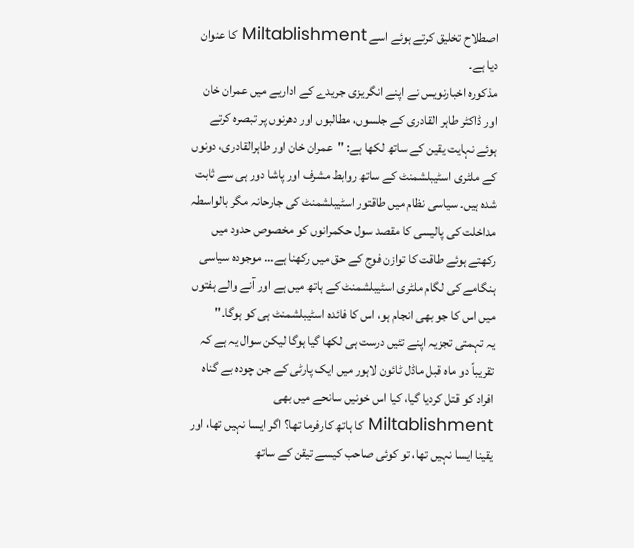اصطلاح تخلیق کرتے ہوئے اسے Miltablishment کا عنوان دیا ہے۔
مذکورہ اخبارنویس نے اپنے انگریزی جریدے کے اداریے میں عمران خان اور ڈاکٹر طاہر القادری کے جلسوں، مطالبوں اور دھرنوں پر تبصرہ کرتے ہوئے نہایت یقین کے ساتھ لکھا ہے: ''عمران خان اور طاہرالقادری، دونوں کے ملٹری اسٹیبلشمنٹ کے ساتھ روابط مشرف اور پاشا دور ہی سے ثابت شدہ ہیں۔ سیاسی نظام میں طاقتور اسٹیبلشمنٹ کی جارحانہ مگر بالواسطہ مداخلت کی پالیسی کا مقصد سول حکمرانوں کو مخصوص حدود میں رکھتے ہوئے طاقت کا توازن فوج کے حق میں رکھنا ہے... موجودہ سیاسی ہنگامے کی لگام ملٹری اسٹیبلشمنٹ کے ہاتھ میں ہے اور آنے والے ہفتوں میں اس کا جو بھی انجام ہو، اس کا فائدہ اسٹیبلشمنٹ ہی کو ہوگا۔''
یہ تہمتی تجزیہ اپنے تئیں درست ہی لکھا گیا ہوگا لیکن سوال یہ ہے کہ تقریباً دو ماہ قبل ماڈل ٹائون لاہور میں ایک پارٹی کے جن چودہ بے گناہ افراد کو قتل کردیا گیا، کیا اس خونیں سانحے میں بھی Miltablishment کا ہاتھ کارفرما تھا؟ اگر ایسا نہیں تھا، اور یقینا ایسا نہیں تھا، تو کوئی صاحب کیسے تیقن کے ساتھ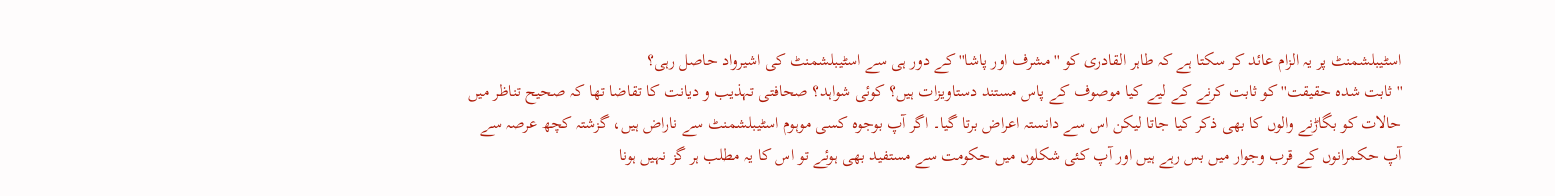اسٹیبلشمنٹ پر یہ الزام عائد کر سکتا ہے کہ طاہر القادری کو ''مشرف اور پاشا'' کے دور ہی سے اسٹیبلشمنٹ کی اشیرواد حاصل رہی؟
''ثابت شدہ حقیقت'' کو ثابت کرنے کے لیے کیا موصوف کے پاس مستند دستاویزات ہیں؟ کوئی شواہد؟ صحافتی تہذیب و دیانت کا تقاضا تھا کہ صحیح تناظر میں حالات کو بگاڑنے والوں کا بھی ذکر کیا جاتا لیکن اس سے دانستہ اعراض برتا گیا۔ اگر آپ بوجوہ کسی موہوم اسٹیبلشمنٹ سے ناراض ہیں، گزشتہ کچھ عرصہ سے آپ حکمرانوں کے قرب وجوار میں بس رہے ہیں اور آپ کئی شکلوں میں حکومت سے مستفید بھی ہوئے تو اس کا یہ مطلب ہر گز نہیں ہونا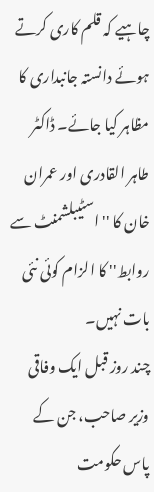چاہیے کہ قلم کاری کرتے ہوئے دانستہ جانبداری کا مظاہر کیا جائے۔ ڈاکٹر طاہر القادری اور عمران خان کا ''اسٹیبلشمنٹ سے روابط'' کا الزام کوئی نئی بات نہیں۔
چند روز قبل ایک وفاقی وزیر صاحب، جن کے پاس حکومت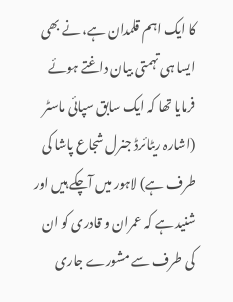کا ایک اہم قلمدان ہے، نے بھی ایسا ہی تہمتی بیان داغتے ہوئے فرمایا تھا کہ ایک سابق سپائی ماسٹر (اشارہ ریٹائرڈ جنرل شجاع پاشا کی طرف ہے) لاہور میں آچکے ہیں اور شنید ہے کہ عمران و قادری کو ان کی طرف سے مشورے جاری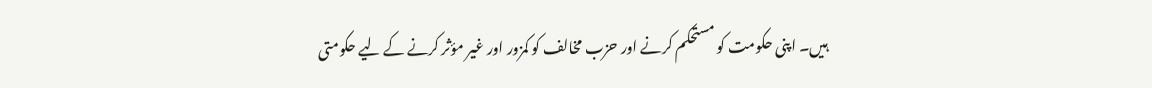ہیں۔ اپنی حکومت کو مستحکم کرنے اور حزب مخالف کو کمزور اور غیر مؤثر کرنے کے لیے حکومتی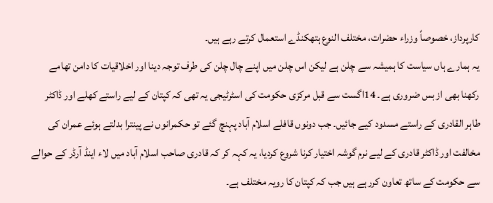کارپرداز، خصوصاً وزراء حضرات، مختلف النوع ہتھکنڈے استعمال کرتے رہے ہیں۔
یہ ہمارے ہاں سیاست کا ہمیشہ سے چلن ہے لیکن اس چلن میں اپنے چال چلن کی طرف توجہ دینا اور اخلاقیات کا دامن تھامے رکھنا بھی از بس ضروری ہے۔ 14اگست سے قبل مرکزی حکومت کی اسٹرٹیجی یہ تھی کہ کپتان کے لیے راستے کھلے اور ڈاکٹر طاہر القادری کے راستے مسدود کیے جائیں۔ جب دونوں قافلے اسلام آباد پہنچ گئے تو حکمرانوں نے پینترا بدلتے ہوئے عمران کی مخالفت اور ڈاکٹر قادری کے لیے نرم گوشہ اختیار کرنا شروع کردیا، یہ کہہ کر کہ قادری صاحب اسلام آباد میں لاء اینڈ آرڈر کے حوالے سے حکومت کے ساتھ تعاون کررہے ہیں جب کہ کپتان کا رویہ مختلف ہے۔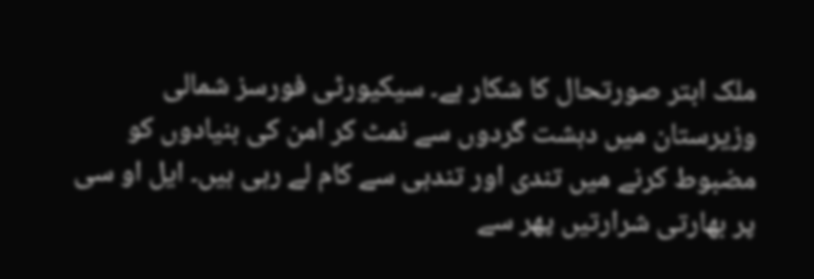ملک ابتر صورتحال کا شکار ہے۔ سیکیورٹی فورسز شمالی وزیرستان میں دہشت گردوں سے نمٹ کر امن کی بنیادوں کو مضبوط کرنے میں تندی اور تندہی سے کام لے رہی ہیں۔ ایل او سی پر بھارتی شرارتیں پھر سے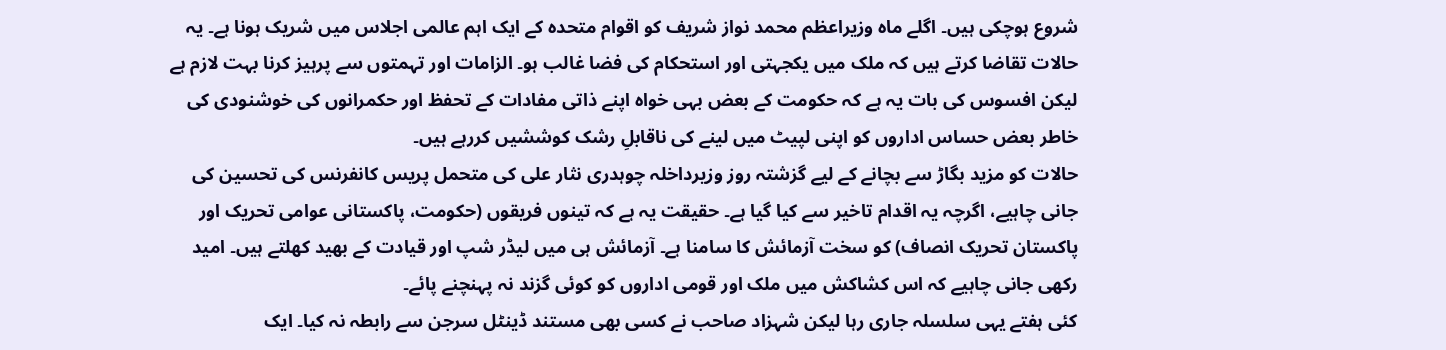شروع ہوچکی ہیں۔ اگلے ماہ وزیراعظم محمد نواز شریف کو اقوام متحدہ کے ایک اہم عالمی اجلاس میں شریک ہونا ہے۔ یہ حالات تقاضا کرتے ہیں کہ ملک میں یکجہتی اور استحکام کی فضا غالب ہو۔ الزامات اور تہمتوں سے پرہیز کرنا بہت لازم ہے لیکن افسوس کی بات یہ ہے کہ حکومت کے بعض بہی خواہ اپنے ذاتی مفادات کے تحفظ اور حکمرانوں کی خوشنودی کی خاطر بعض حساس اداروں کو اپنی لپیٹ میں لینے کی ناقابلِ رشک کوششیں کررہے ہیں۔
حالات کو مزید بگاڑ سے بچانے کے لیے گزشتہ روز وزیرداخلہ چوہدری نثار علی کی متحمل پریس کانفرنس کی تحسین کی جانی چاہیے، اگرچہ یہ اقدام تاخیر سے کیا گیا ہے۔ حقیقت یہ ہے کہ تینوں فریقوں (حکومت، پاکستانی عوامی تحریک اور پاکستان تحریک انصاف) کو سخت آزمائش کا سامنا ہے۔ آزمائش ہی میں لیڈر شپ اور قیادت کے بھید کھلتے ہیں۔ امید رکھی جانی چاہیے کہ اس کشاکش میں ملک اور قومی اداروں کو کوئی گزند نہ پہنچنے پائے۔
کئی ہفتے یہی سلسلہ جاری رہا لیکن شہزاد صاحب نے کسی بھی مستند ڈینٹل سرجن سے رابطہ نہ کیا۔ ایک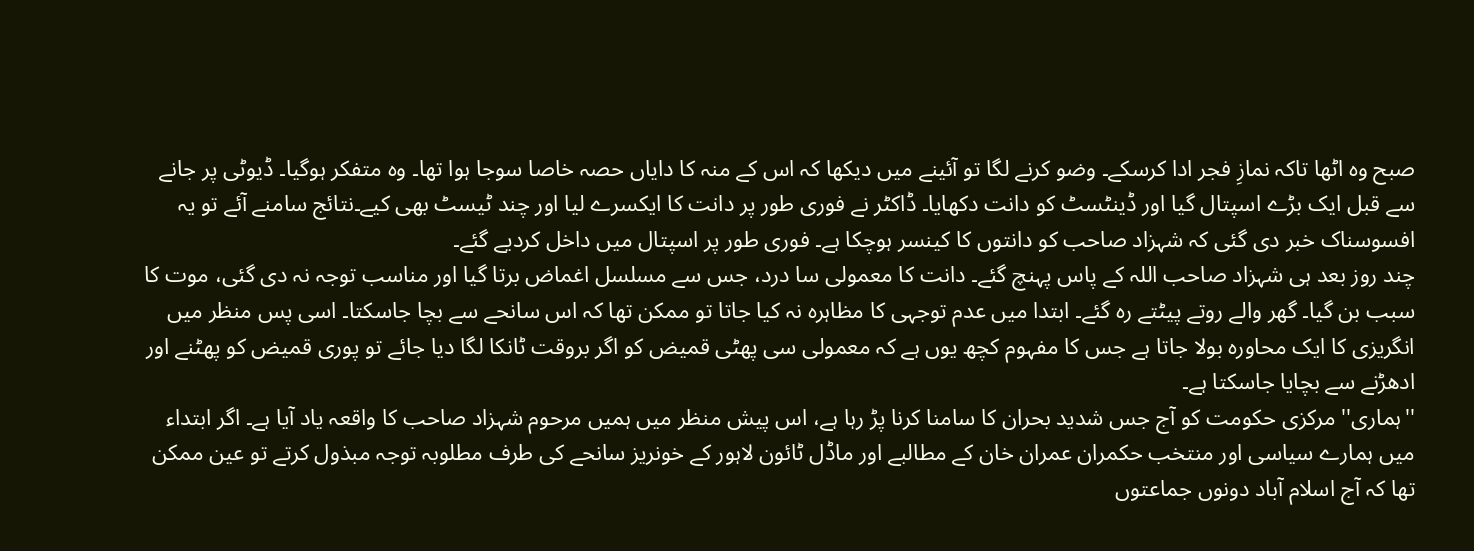صبح وہ اٹھا تاکہ نمازِ فجر ادا کرسکے۔ وضو کرنے لگا تو آئینے میں دیکھا کہ اس کے منہ کا دایاں حصہ خاصا سوجا ہوا تھا۔ وہ متفکر ہوگیا۔ ڈیوٹی پر جانے سے قبل ایک بڑے اسپتال گیا اور ڈینٹسٹ کو دانت دکھایا۔ ڈاکٹر نے فوری طور پر دانت کا ایکسرے لیا اور چند ٹیسٹ بھی کیے۔نتائج سامنے آئے تو یہ افسوسناک خبر دی گئی کہ شہزاد صاحب کو دانتوں کا کینسر ہوچکا ہے۔ فوری طور پر اسپتال میں داخل کردیے گئے۔
چند روز بعد ہی شہزاد صاحب اللہ کے پاس پہنچ گئے۔ دانت کا معمولی سا درد، جس سے مسلسل اغماض برتا گیا اور مناسب توجہ نہ دی گئی، موت کا سبب بن گیا۔ گھر والے روتے پیٹتے رہ گئے۔ ابتدا میں عدم توجہی کا مظاہرہ نہ کیا جاتا تو ممکن تھا کہ اس سانحے سے بچا جاسکتا۔ اسی پس منظر میں انگریزی کا ایک محاورہ بولا جاتا ہے جس کا مفہوم کچھ یوں ہے کہ معمولی سی پھٹی قمیض کو اگر بروقت ٹانکا لگا دیا جائے تو پوری قمیض کو پھٹنے اور ادھڑنے سے بچایا جاسکتا ہے۔
''ہماری'' مرکزی حکومت کو آج جس شدید بحران کا سامنا کرنا پڑ رہا ہے، اس پیش منظر میں ہمیں مرحوم شہزاد صاحب کا واقعہ یاد آیا ہے۔ اگر ابتداء میں ہمارے سیاسی اور منتخب حکمران عمران خان کے مطالبے اور ماڈل ٹائون لاہور کے خونریز سانحے کی طرف مطلوبہ توجہ مبذول کرتے تو عین ممکن تھا کہ آج اسلام آباد دونوں جماعتوں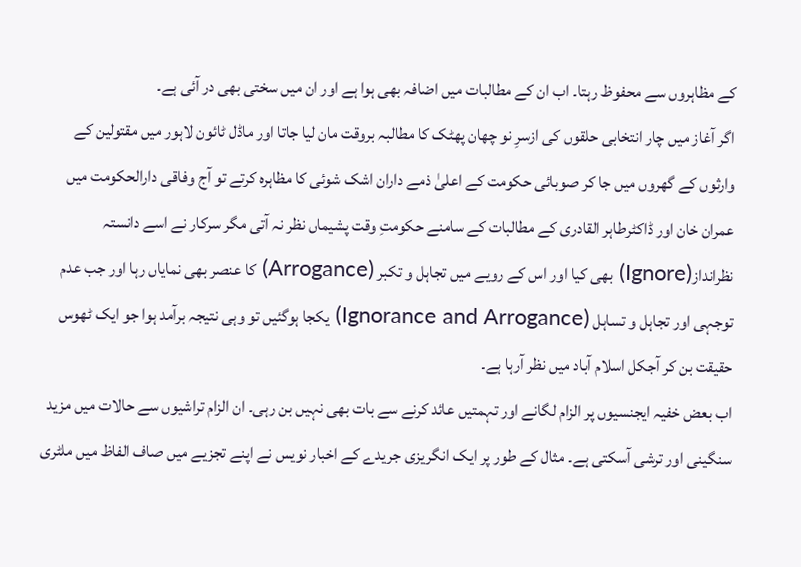کے مظاہروں سے محفوظ رہتا۔ اب ان کے مطالبات میں اضافہ بھی ہوا ہے اور ان میں سختی بھی در آئی ہے۔
اگر آغاز میں چار انتخابی حلقوں کی ازسرِ نو چھان پھٹک کا مطالبہ بروقت مان لیا جاتا اور ماڈل ٹائون لاہور میں مقتولین کے وارثوں کے گھروں میں جا کر صوبائی حکومت کے اعلیٰ ذمے داران اشک شوئی کا مظاہرہ کرتے تو آج وفاقی دارالحکومت میں عمران خان اور ڈاکٹرطاہر القادری کے مطالبات کے سامنے حکومتِ وقت پشیماں نظر نہ آتی مگر سرکار نے اسے دانستہ نظرانداز(Ignore) بھی کیا اور اس کے رویے میں تجاہل و تکبر (Arrogance) کا عنصر بھی نمایاں رہا اور جب عدم توجہی اور تجاہل و تساہل (Ignorance and Arrogance) یکجا ہوگئیں تو وہی نتیجہ برآمد ہوا جو ایک ٹھوس حقیقت بن کر آجکل اسلام آباد میں نظر آرہا ہے۔
اب بعض خفیہ ایجنسیوں پر الزام لگانے اور تہمتیں عائد کرنے سے بات بھی نہیں بن رہی۔ ان الزام تراشیوں سے حالات میں مزید سنگینی اور ترشی آسکتی ہے۔ مثال کے طور پر ایک انگریزی جریدے کے اخبار نویس نے اپنے تجزیے میں صاف الفاظ میں ملٹری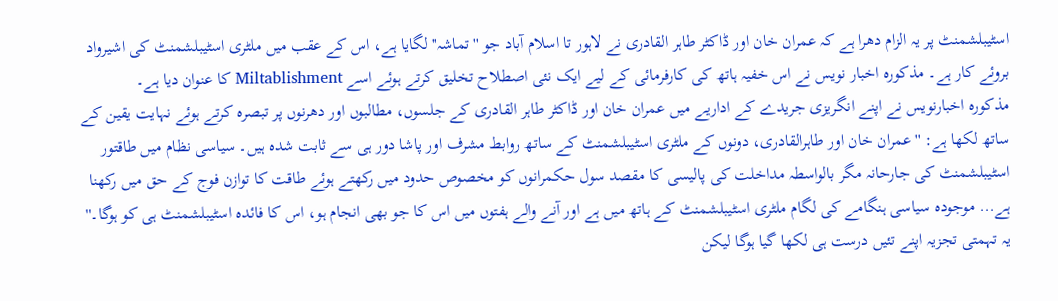اسٹیبلشمنٹ پر یہ الزام دھرا ہے کہ عمران خان اور ڈاکٹر طاہر القادری نے لاہور تا اسلام آباد جو ''تماشہ'' لگایا ہے، اس کے عقب میں ملٹری اسٹیبلشمنٹ کی اشیرواد بروئے کار ہے۔ مذکورہ اخبار نویس نے اس خفیہ ہاتھ کی کارفرمائی کے لیے ایک نئی اصطلاح تخلیق کرتے ہوئے اسے Miltablishment کا عنوان دیا ہے۔
مذکورہ اخبارنویس نے اپنے انگریزی جریدے کے اداریے میں عمران خان اور ڈاکٹر طاہر القادری کے جلسوں، مطالبوں اور دھرنوں پر تبصرہ کرتے ہوئے نہایت یقین کے ساتھ لکھا ہے: ''عمران خان اور طاہرالقادری، دونوں کے ملٹری اسٹیبلشمنٹ کے ساتھ روابط مشرف اور پاشا دور ہی سے ثابت شدہ ہیں۔ سیاسی نظام میں طاقتور اسٹیبلشمنٹ کی جارحانہ مگر بالواسطہ مداخلت کی پالیسی کا مقصد سول حکمرانوں کو مخصوص حدود میں رکھتے ہوئے طاقت کا توازن فوج کے حق میں رکھنا ہے... موجودہ سیاسی ہنگامے کی لگام ملٹری اسٹیبلشمنٹ کے ہاتھ میں ہے اور آنے والے ہفتوں میں اس کا جو بھی انجام ہو، اس کا فائدہ اسٹیبلشمنٹ ہی کو ہوگا۔''
یہ تہمتی تجزیہ اپنے تئیں درست ہی لکھا گیا ہوگا لیکن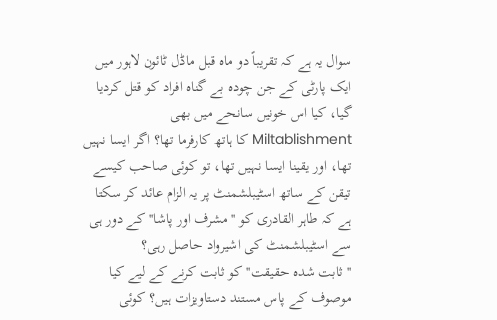سوال یہ ہے کہ تقریباً دو ماہ قبل ماڈل ٹائون لاہور میں ایک پارٹی کے جن چودہ بے گناہ افراد کو قتل کردیا گیا، کیا اس خونیں سانحے میں بھی Miltablishment کا ہاتھ کارفرما تھا؟ اگر ایسا نہیں تھا، اور یقینا ایسا نہیں تھا، تو کوئی صاحب کیسے تیقن کے ساتھ اسٹیبلشمنٹ پر یہ الزام عائد کر سکتا ہے کہ طاہر القادری کو ''مشرف اور پاشا'' کے دور ہی سے اسٹیبلشمنٹ کی اشیرواد حاصل رہی؟
''ثابت شدہ حقیقت'' کو ثابت کرنے کے لیے کیا موصوف کے پاس مستند دستاویزات ہیں؟ کوئی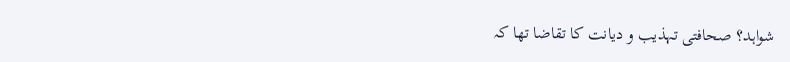شواہد؟ صحافتی تہذیب و دیانت کا تقاضا تھا کہ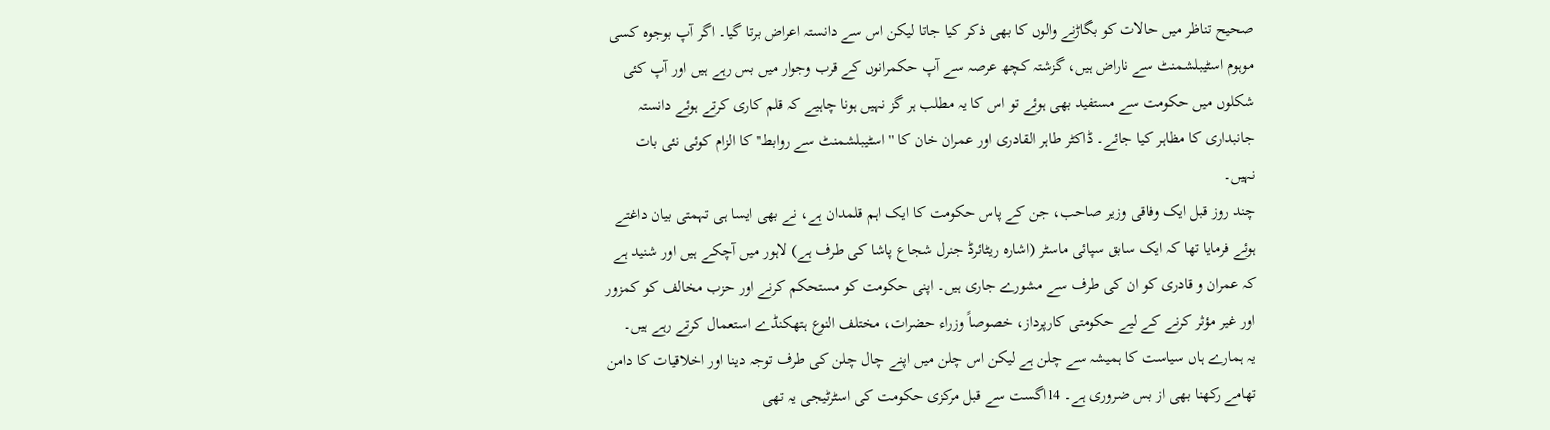صحیح تناظر میں حالات کو بگاڑنے والوں کا بھی ذکر کیا جاتا لیکن اس سے دانستہ اعراض برتا گیا۔ اگر آپ بوجوہ کسی موہوم اسٹیبلشمنٹ سے ناراض ہیں، گزشتہ کچھ عرصہ سے آپ حکمرانوں کے قرب وجوار میں بس رہے ہیں اور آپ کئی شکلوں میں حکومت سے مستفید بھی ہوئے تو اس کا یہ مطلب ہر گز نہیں ہونا چاہیے کہ قلم کاری کرتے ہوئے دانستہ جانبداری کا مظاہر کیا جائے۔ ڈاکٹر طاہر القادری اور عمران خان کا ''اسٹیبلشمنٹ سے روابط'' کا الزام کوئی نئی بات نہیں۔
چند روز قبل ایک وفاقی وزیر صاحب، جن کے پاس حکومت کا ایک اہم قلمدان ہے، نے بھی ایسا ہی تہمتی بیان داغتے ہوئے فرمایا تھا کہ ایک سابق سپائی ماسٹر (اشارہ ریٹائرڈ جنرل شجاع پاشا کی طرف ہے) لاہور میں آچکے ہیں اور شنید ہے کہ عمران و قادری کو ان کی طرف سے مشورے جاری ہیں۔ اپنی حکومت کو مستحکم کرنے اور حزب مخالف کو کمزور اور غیر مؤثر کرنے کے لیے حکومتی کارپرداز، خصوصاً وزراء حضرات، مختلف النوع ہتھکنڈے استعمال کرتے رہے ہیں۔
یہ ہمارے ہاں سیاست کا ہمیشہ سے چلن ہے لیکن اس چلن میں اپنے چال چلن کی طرف توجہ دینا اور اخلاقیات کا دامن تھامے رکھنا بھی از بس ضروری ہے۔ 14اگست سے قبل مرکزی حکومت کی اسٹرٹیجی یہ تھی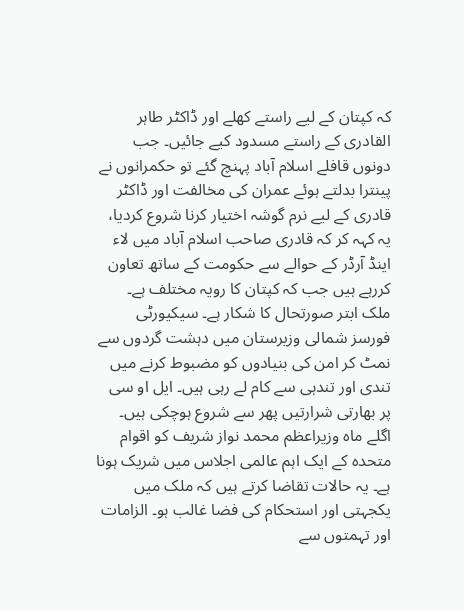کہ کپتان کے لیے راستے کھلے اور ڈاکٹر طاہر القادری کے راستے مسدود کیے جائیں۔ جب دونوں قافلے اسلام آباد پہنچ گئے تو حکمرانوں نے پینترا بدلتے ہوئے عمران کی مخالفت اور ڈاکٹر قادری کے لیے نرم گوشہ اختیار کرنا شروع کردیا، یہ کہہ کر کہ قادری صاحب اسلام آباد میں لاء اینڈ آرڈر کے حوالے سے حکومت کے ساتھ تعاون کررہے ہیں جب کہ کپتان کا رویہ مختلف ہے۔
ملک ابتر صورتحال کا شکار ہے۔ سیکیورٹی فورسز شمالی وزیرستان میں دہشت گردوں سے نمٹ کر امن کی بنیادوں کو مضبوط کرنے میں تندی اور تندہی سے کام لے رہی ہیں۔ ایل او سی پر بھارتی شرارتیں پھر سے شروع ہوچکی ہیں۔ اگلے ماہ وزیراعظم محمد نواز شریف کو اقوام متحدہ کے ایک اہم عالمی اجلاس میں شریک ہونا ہے۔ یہ حالات تقاضا کرتے ہیں کہ ملک میں یکجہتی اور استحکام کی فضا غالب ہو۔ الزامات اور تہمتوں سے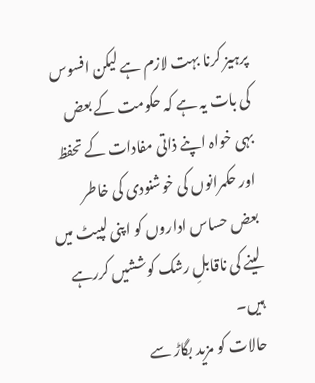پرہیز کرنا بہت لازم ہے لیکن افسوس کی بات یہ ہے کہ حکومت کے بعض بہی خواہ اپنے ذاتی مفادات کے تحفظ اور حکمرانوں کی خوشنودی کی خاطر بعض حساس اداروں کو اپنی لپیٹ میں لینے کی ناقابلِ رشک کوششیں کررہے ہیں۔
حالات کو مزید بگاڑ سے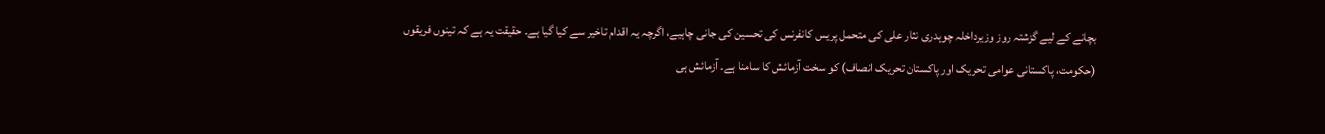بچانے کے لیے گزشتہ روز وزیرداخلہ چوہدری نثار علی کی متحمل پریس کانفرنس کی تحسین کی جانی چاہیے، اگرچہ یہ اقدام تاخیر سے کیا گیا ہے۔ حقیقت یہ ہے کہ تینوں فریقوں (حکومت، پاکستانی عوامی تحریک اور پاکستان تحریک انصاف) کو سخت آزمائش کا سامنا ہے۔ آزمائش ہی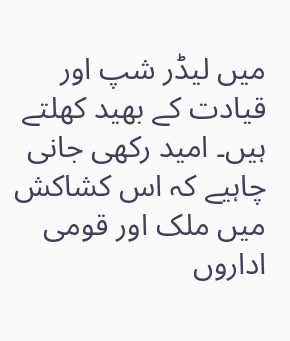میں لیڈر شپ اور قیادت کے بھید کھلتے ہیں۔ امید رکھی جانی چاہیے کہ اس کشاکش میں ملک اور قومی اداروں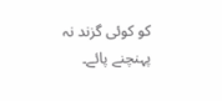کو کوئی گزند نہ پہنچنے پائے۔